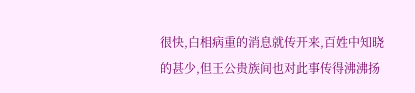很快,白相病重的消息就传开来,百姓中知晓的甚少,但王公贵族间也对此事传得沸沸扬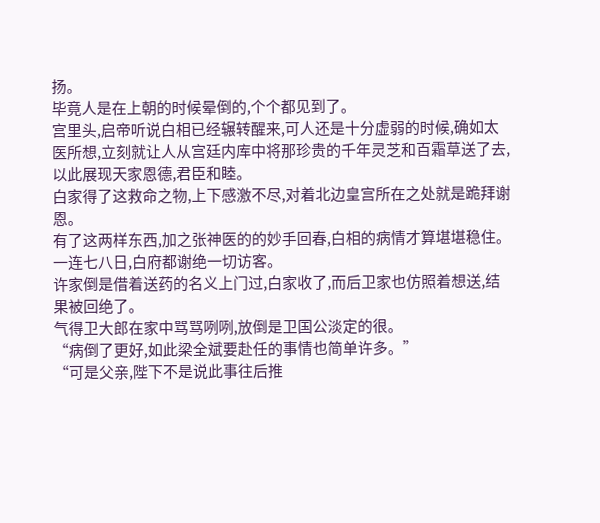扬。
毕竟人是在上朝的时候晕倒的,个个都见到了。
宫里头,启帝听说白相已经辗转醒来,可人还是十分虚弱的时候,确如太医所想,立刻就让人从宫廷内库中将那珍贵的千年灵芝和百霜草送了去,以此展现天家恩德,君臣和睦。
白家得了这救命之物,上下感激不尽,对着北边皇宫所在之处就是跪拜谢恩。
有了这两样东西,加之张神医的的妙手回春,白相的病情才算堪堪稳住。
一连七八日,白府都谢绝一切访客。
许家倒是借着送药的名义上门过,白家收了,而后卫家也仿照着想送,结果被回绝了。
气得卫大郎在家中骂骂咧咧,放倒是卫国公淡定的很。
“病倒了更好,如此梁全斌要赴任的事情也简单许多。”
“可是父亲,陛下不是说此事往后推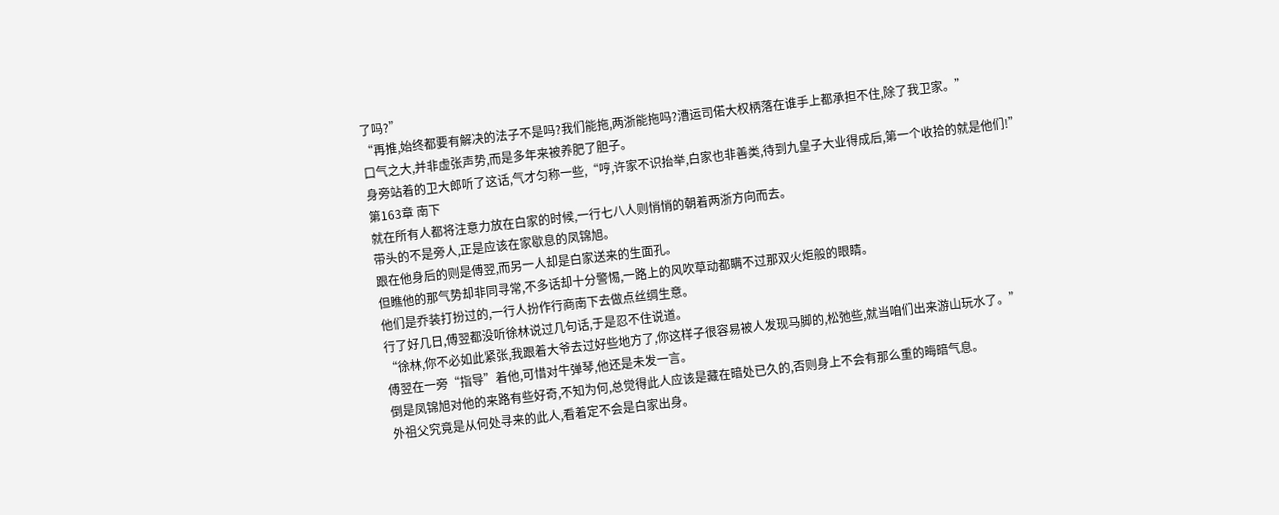了吗?”
“再推,始终都要有解决的法子不是吗?我们能拖,两浙能拖吗?漕运司偌大权柄落在谁手上都承担不住,除了我卫家。”
口气之大,并非虚张声势,而是多年来被养肥了胆子。
身旁站着的卫大郎听了这话,气才匀称一些,“哼,许家不识抬举,白家也非善类,待到九皇子大业得成后,第一个收拾的就是他们!”
第163章 南下
就在所有人都将注意力放在白家的时候,一行七八人则悄悄的朝着两浙方向而去。
带头的不是旁人,正是应该在家歇息的凤锦旭。
跟在他身后的则是傅翌,而另一人却是白家送来的生面孔。
但瞧他的那气势却非同寻常,不多话却十分警惕,一路上的风吹草动都瞒不过那双火炬般的眼睛。
他们是乔装打扮过的,一行人扮作行商南下去做点丝绸生意。
行了好几日,傅翌都没听徐林说过几句话,于是忍不住说道。
“徐林,你不必如此紧张,我跟着大爷去过好些地方了,你这样子很容易被人发现马脚的,松弛些,就当咱们出来游山玩水了。”
傅翌在一旁“指导”着他,可惜对牛弹琴,他还是未发一言。
倒是凤锦旭对他的来路有些好奇,不知为何,总觉得此人应该是藏在暗处已久的,否则身上不会有那么重的晦暗气息。
外祖父究竟是从何处寻来的此人,看着定不会是白家出身。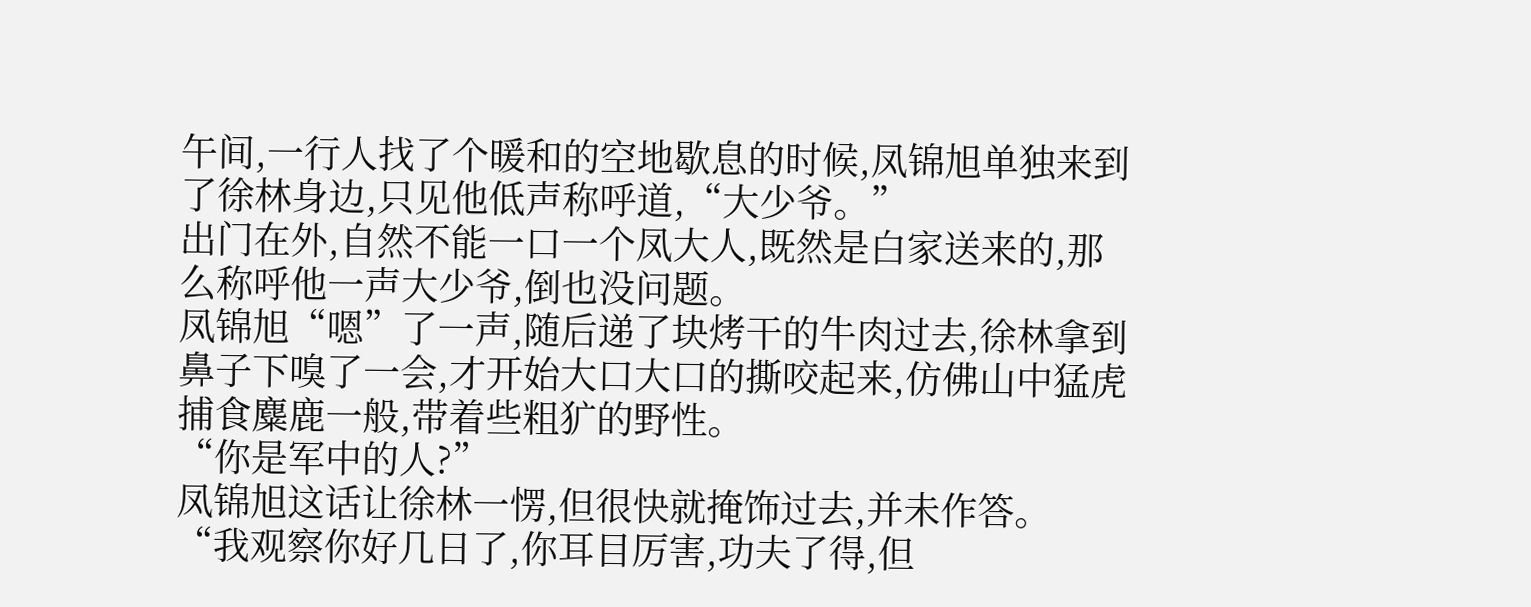午间,一行人找了个暖和的空地歇息的时候,凤锦旭单独来到了徐林身边,只见他低声称呼道,“大少爷。”
出门在外,自然不能一口一个凤大人,既然是白家送来的,那么称呼他一声大少爷,倒也没问题。
凤锦旭“嗯”了一声,随后递了块烤干的牛肉过去,徐林拿到鼻子下嗅了一会,才开始大口大口的撕咬起来,仿佛山中猛虎捕食麋鹿一般,带着些粗犷的野性。
“你是军中的人?”
凤锦旭这话让徐林一愣,但很快就掩饰过去,并未作答。
“我观察你好几日了,你耳目厉害,功夫了得,但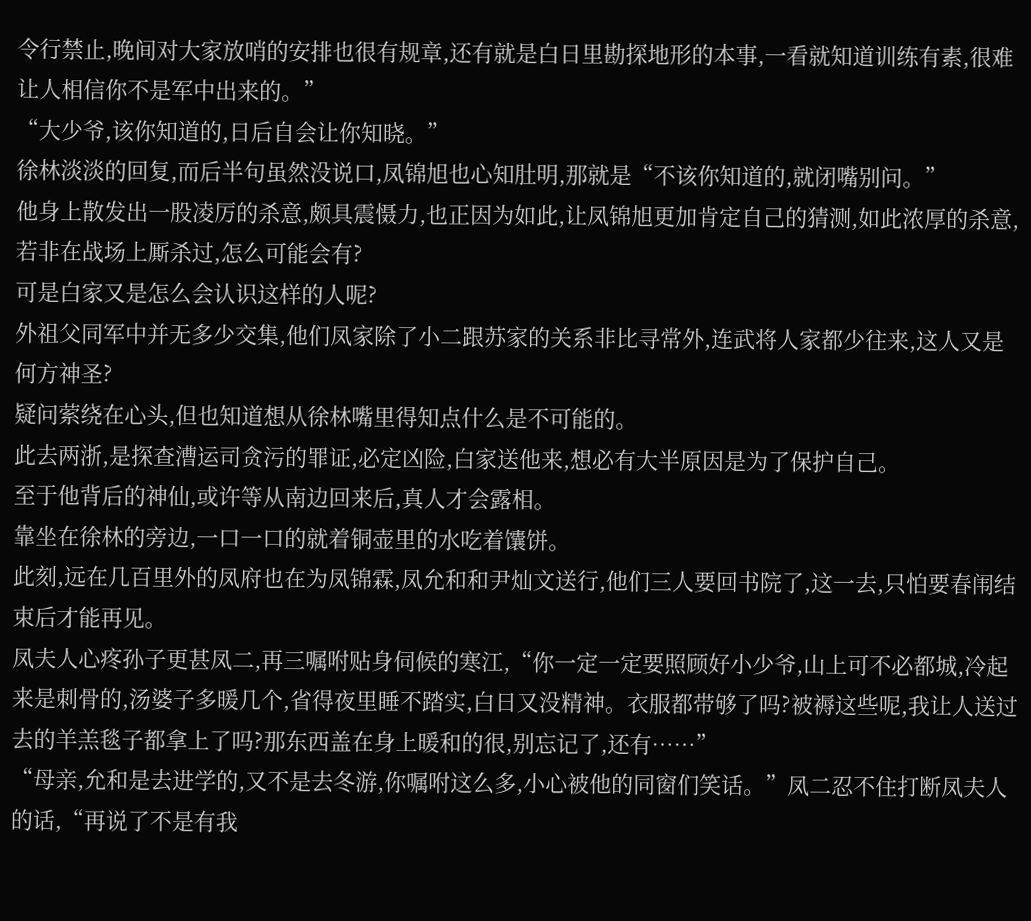令行禁止,晚间对大家放哨的安排也很有规章,还有就是白日里勘探地形的本事,一看就知道训练有素,很难让人相信你不是军中出来的。”
“大少爷,该你知道的,日后自会让你知晓。”
徐林淡淡的回复,而后半句虽然没说口,凤锦旭也心知肚明,那就是“不该你知道的,就闭嘴别问。”
他身上散发出一股凌厉的杀意,颇具震慑力,也正因为如此,让凤锦旭更加肯定自己的猜测,如此浓厚的杀意,若非在战场上厮杀过,怎么可能会有?
可是白家又是怎么会认识这样的人呢?
外祖父同军中并无多少交集,他们凤家除了小二跟苏家的关系非比寻常外,连武将人家都少往来,这人又是何方神圣?
疑问萦绕在心头,但也知道想从徐林嘴里得知点什么是不可能的。
此去两浙,是探查漕运司贪污的罪证,必定凶险,白家送他来,想必有大半原因是为了保护自己。
至于他背后的神仙,或许等从南边回来后,真人才会露相。
靠坐在徐林的旁边,一口一口的就着铜壶里的水吃着馕饼。
此刻,远在几百里外的凤府也在为凤锦霖,凤允和和尹灿文送行,他们三人要回书院了,这一去,只怕要春闱结束后才能再见。
凤夫人心疼孙子更甚凤二,再三嘱咐贴身伺候的寒江,“你一定一定要照顾好小少爷,山上可不必都城,冷起来是刺骨的,汤婆子多暖几个,省得夜里睡不踏实,白日又没精神。衣服都带够了吗?被褥这些呢,我让人送过去的羊羔毯子都拿上了吗?那东西盖在身上暖和的很,别忘记了,还有……”
“母亲,允和是去进学的,又不是去冬游,你嘱咐这么多,小心被他的同窗们笑话。”凤二忍不住打断凤夫人的话,“再说了不是有我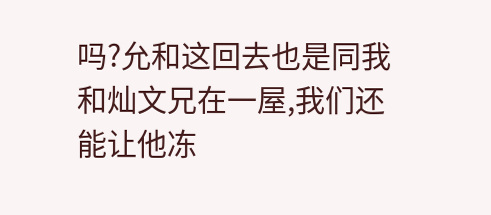吗?允和这回去也是同我和灿文兄在一屋,我们还能让他冻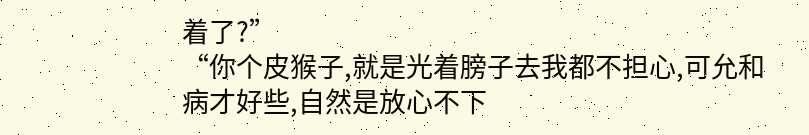着了?”
“你个皮猴子,就是光着膀子去我都不担心,可允和病才好些,自然是放心不下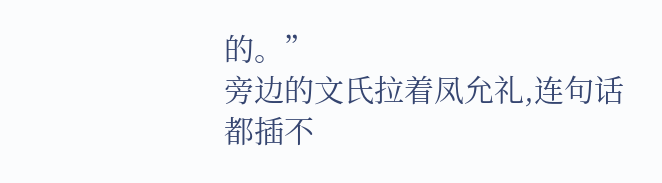的。”
旁边的文氏拉着凤允礼,连句话都插不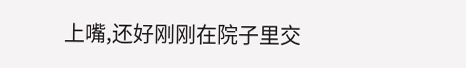上嘴,还好刚刚在院子里交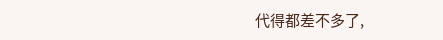代得都差不多了,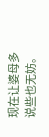现在让婆母多说些也无妨。